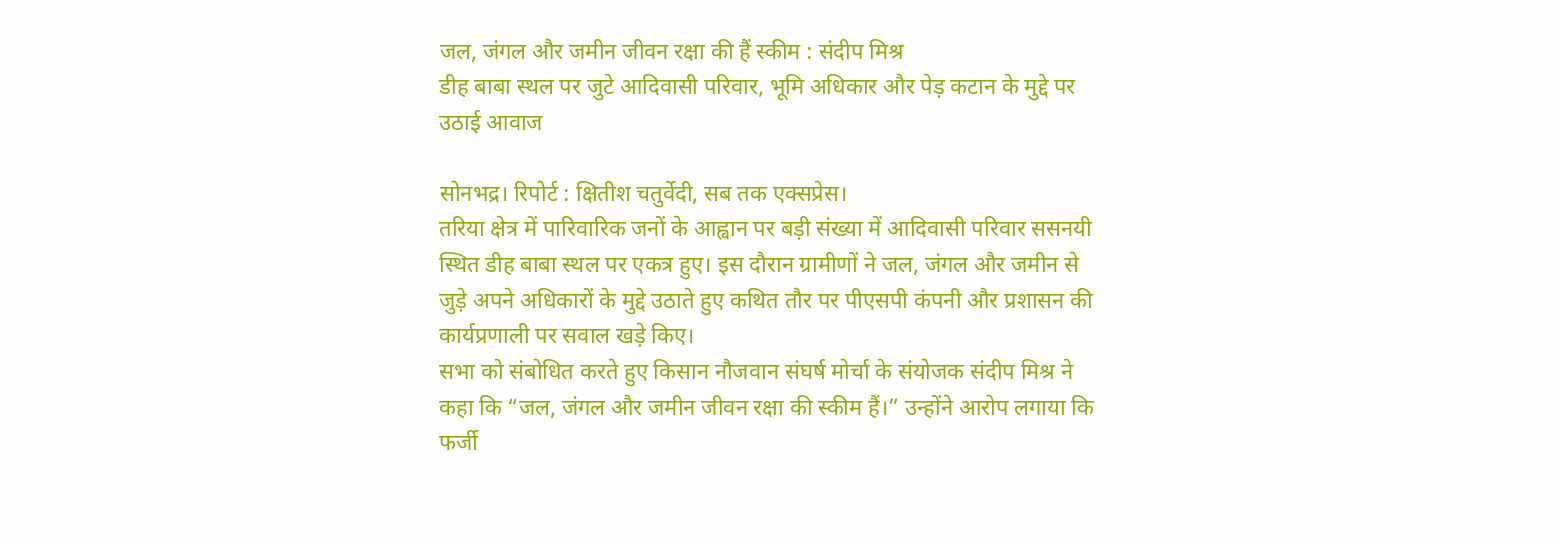जल, जंगल और जमीन जीवन रक्षा की हैं स्कीम : संदीप मिश्र
डीह बाबा स्थल पर जुटे आदिवासी परिवार, भूमि अधिकार और पेड़ कटान के मुद्दे पर उठाई आवाज

सोनभद्र। रिपोर्ट : क्षितीश चतुर्वेदी, सब तक एक्सप्रेस।
तरिया क्षेत्र में पारिवारिक जनों के आह्वान पर बड़ी संख्या में आदिवासी परिवार ससनयी स्थित डीह बाबा स्थल पर एकत्र हुए। इस दौरान ग्रामीणों ने जल, जंगल और जमीन से जुड़े अपने अधिकारों के मुद्दे उठाते हुए कथित तौर पर पीएसपी कंपनी और प्रशासन की कार्यप्रणाली पर सवाल खड़े किए।
सभा को संबोधित करते हुए किसान नौजवान संघर्ष मोर्चा के संयोजक संदीप मिश्र ने कहा कि “जल, जंगल और जमीन जीवन रक्षा की स्कीम हैं।” उन्होंने आरोप लगाया कि फर्जी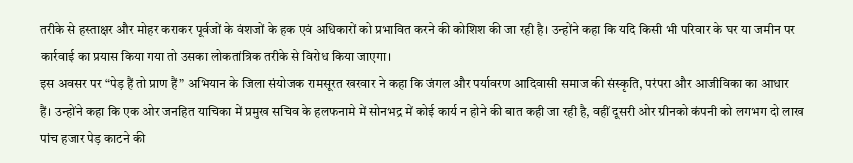तरीके से हस्ताक्षर और मोहर कराकर पूर्वजों के वंशजों के हक एवं अधिकारों को प्रभावित करने की कोशिश की जा रही है। उन्होंने कहा कि यदि किसी भी परिवार के घर या जमीन पर कार्रवाई का प्रयास किया गया तो उसका लोकतांत्रिक तरीके से विरोध किया जाएगा।
इस अवसर पर “पेड़ हैं तो प्राण हैं” अभियान के जिला संयोजक रामसूरत खरवार ने कहा कि जंगल और पर्यावरण आदिवासी समाज की संस्कृति, परंपरा और आजीविका का आधार हैं। उन्होंने कहा कि एक ओर जनहित याचिका में प्रमुख सचिव के हलफनामे में सोनभद्र में कोई कार्य न होने की बात कही जा रही है, वहीं दूसरी ओर ग्रीनको कंपनी को लगभग दो लाख पांच हजार पेड़ काटने की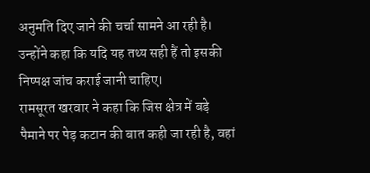अनुमति दिए जाने की चर्चा सामने आ रही है। उन्होंने कहा कि यदि यह तथ्य सही हैं तो इसकी निष्पक्ष जांच कराई जानी चाहिए।
रामसूरत खरवार ने कहा कि जिस क्षेत्र में बड़े पैमाने पर पेड़ कटान की बात कही जा रही है, वहां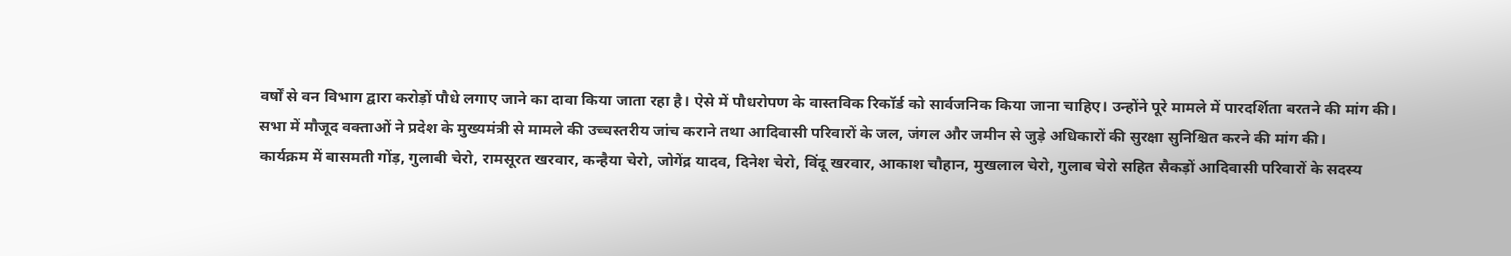वर्षों से वन विभाग द्वारा करोड़ों पौधे लगाए जाने का दावा किया जाता रहा है। ऐसे में पौधरोपण के वास्तविक रिकॉर्ड को सार्वजनिक किया जाना चाहिए। उन्होंने पूरे मामले में पारदर्शिता बरतने की मांग की।
सभा में मौजूद वक्ताओं ने प्रदेश के मुख्यमंत्री से मामले की उच्चस्तरीय जांच कराने तथा आदिवासी परिवारों के जल, जंगल और जमीन से जुड़े अधिकारों की सुरक्षा सुनिश्चित करने की मांग की।
कार्यक्रम में बासमती गोंड़, गुलाबी चेरो, रामसूरत खरवार, कन्हैया चेरो, जोगेंद्र यादव, दिनेश चेरो, विंदू खरवार, आकाश चौहान, मुखलाल चेरो, गुलाब चेरो सहित सैकड़ों आदिवासी परिवारों के सदस्य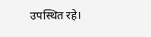उपस्थित रहे।